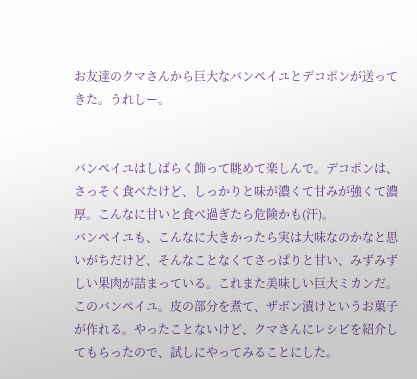お友達のクマさんから巨大なバンペイユとデコポンが送ってきた。うれしー。


バンペイユはしばらく飾って眺めて楽しんで。デコポンは、さっそく食べたけど、しっかりと味が濃くて甘みが強くて濃厚。こんなに甘いと食べ過ぎたら危険かも(汗)。
バンペイユも、こんなに大きかったら実は大味なのかなと思いがちだけど、そんなことなくてさっぱりと甘い、みずみずしい果肉が詰まっている。これまた美味しい巨大ミカンだ。
このバンペイユ。皮の部分を煮て、ザボン漬けというお菓子が作れる。やったことないけど、クマさんにレシピを紹介してもらったので、試しにやってみることにした。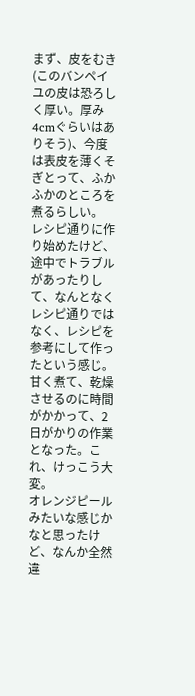まず、皮をむき(このバンペイユの皮は恐ろしく厚い。厚み4cmぐらいはありそう)、今度は表皮を薄くそぎとって、ふかふかのところを煮るらしい。
レシピ通りに作り始めたけど、途中でトラブルがあったりして、なんとなくレシピ通りではなく、レシピを参考にして作ったという感じ。甘く煮て、乾燥させるのに時間がかかって、2日がかりの作業となった。これ、けっこう大変。
オレンジピールみたいな感じかなと思ったけど、なんか全然違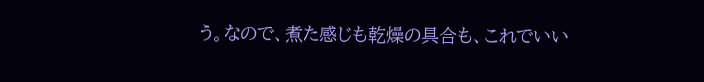う。なので、煮た感じも乾燥の具合も、これでいい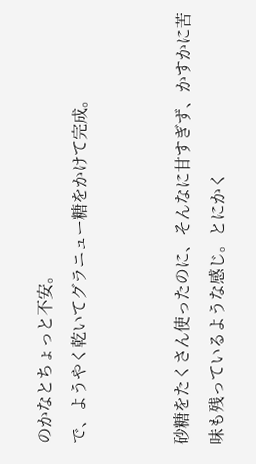のかなとちょっと不安。
で、ようやく乾いてグラニュー糖をかけて完成。


砂糖をたくさん使ったのに、そんなに甘すぎず、かすかに苦味も残っているような感じ。とにかく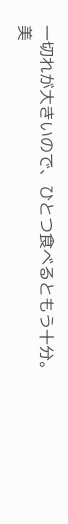一切れが大きいので、ひとつ食べるともう十分。
美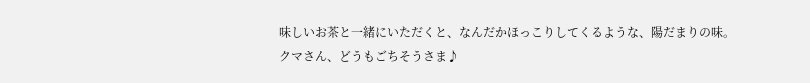味しいお茶と一緒にいただくと、なんだかほっこりしてくるような、陽だまりの味。
クマさん、どうもごちそうさま♪